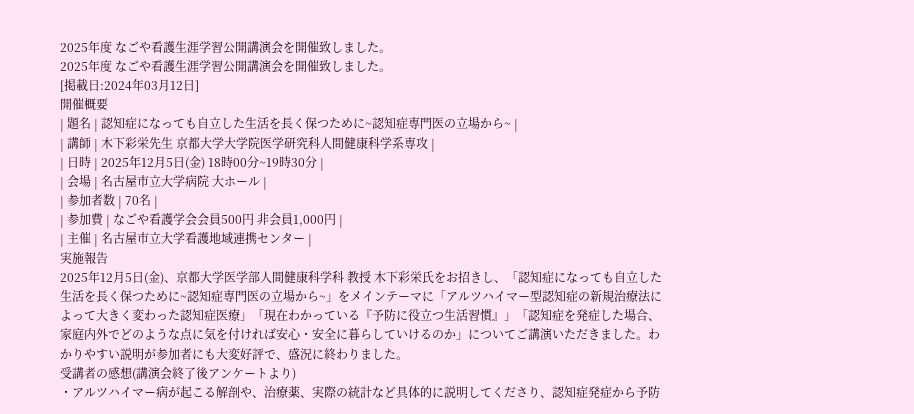2025年度 なごや看護生涯学習公開講演会を開催致しました。
2025年度 なごや看護生涯学習公開講演会を開催致しました。
[掲載日:2024年03月12日]
開催概要
| 題名 | 認知症になっても自立した生活を長く保つために~認知症専門医の立場から~ |
| 講師 | 木下彩栄先生 京都大学大学院医学研究科人間健康科学系専攻 |
| 日時 | 2025年12月5日(金) 18時00分~19時30分 |
| 会場 | 名古屋市立大学病院 大ホール |
| 参加者数 | 70名 |
| 参加費 | なごや看護学会会員500円 非会員1,000円 |
| 主催 | 名古屋市立大学看護地域連携センター |
実施報告
2025年12月5日(金)、京都大学医学部人間健康科学科 教授 木下彩栄氏をお招きし、「認知症になっても自立した生活を長く保つために~認知症専門医の立場から~」をメインテーマに「アルツハイマー型認知症の新規治療法によって大きく変わった認知症医療」「現在わかっている『予防に役立つ生活習慣』」「認知症を発症した場合、家庭内外でどのような点に気を付ければ安心・安全に暮らしていけるのか」についてご講演いただきました。わかりやすい説明が参加者にも大変好評で、盛況に終わりました。
受講者の感想(講演会終了後アンケートより)
・アルツハイマー病が起こる解剖や、治療薬、実際の統計など具体的に説明してくださり、認知症発症から予防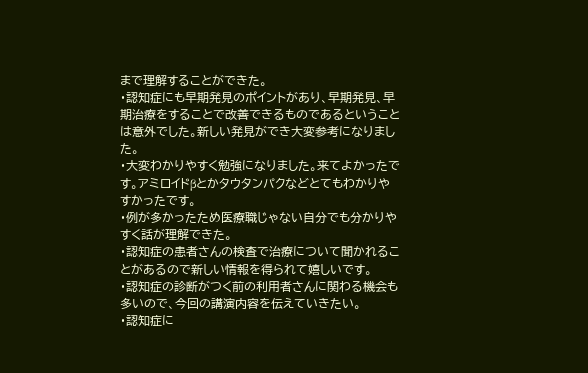まで理解することができた。
・認知症にも早期発見のポイントがあり、早期発見、早期治療をすることで改善できるものであるということは意外でした。新しい発見ができ大変参考になりました。
・大変わかりやすく勉強になりました。来てよかったです。アミロイドβとかタウタンパクなどとてもわかりやすかったです。
・例が多かったため医療職じゃない自分でも分かりやすく話が理解できた。
・認知症の患者さんの検査で治療について聞かれることがあるので新しい情報を得られて嬉しいです。
・認知症の診断がつく前の利用者さんに関わる機会も多いので、今回の講演内容を伝えていきたい。
・認知症に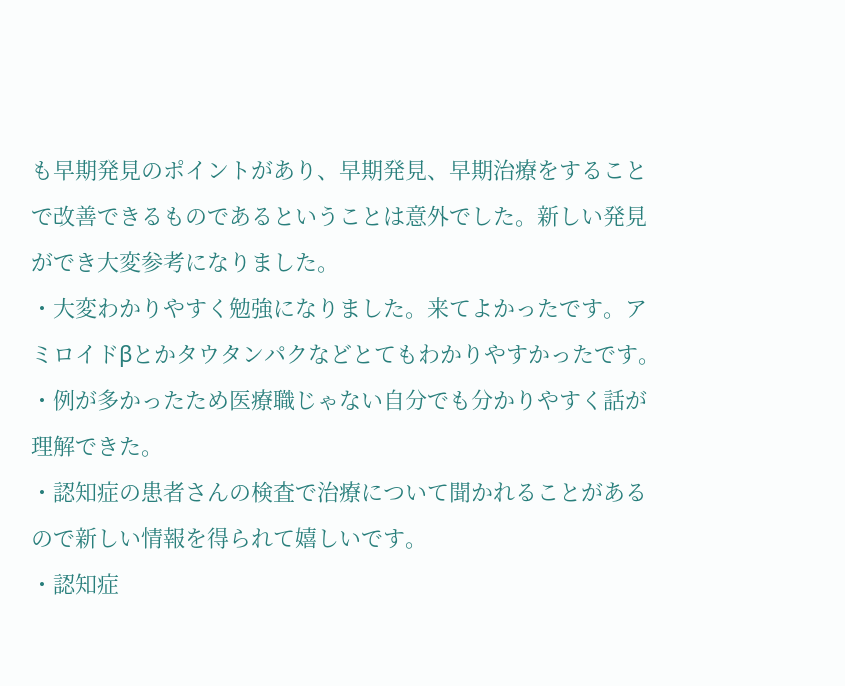も早期発見のポイントがあり、早期発見、早期治療をすることで改善できるものであるということは意外でした。新しい発見ができ大変参考になりました。
・大変わかりやすく勉強になりました。来てよかったです。アミロイドβとかタウタンパクなどとてもわかりやすかったです。
・例が多かったため医療職じゃない自分でも分かりやすく話が理解できた。
・認知症の患者さんの検査で治療について聞かれることがあるので新しい情報を得られて嬉しいです。
・認知症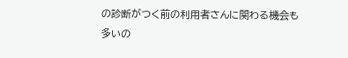の診断がつく前の利用者さんに関わる機会も多いの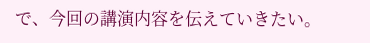で、今回の講演内容を伝えていきたい。